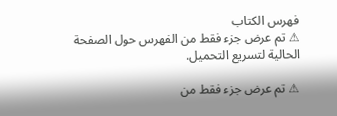فهرس الكتاب
⚠ تم عرض جزء فقط من الفهرس حول الصفحة الحالية لتسريع التحميل.

⚠ تم عرض جزء فقط من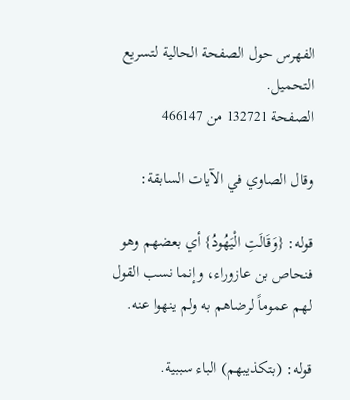الفهرس حول الصفحة الحالية لتسريع التحميل.
الصفحة 132721 من 466147

وقال الصاوي في الآيات السابقة:

قوله: {وَقَالَتِ الْيَهُودُ} أي بعضهم وهو فنحاص بن عازوراء، وإنما نسب القول لهم عموماً لرضاهم به ولم ينهوا عنه.

قوله: (بتكذيبهم) الباء سببية.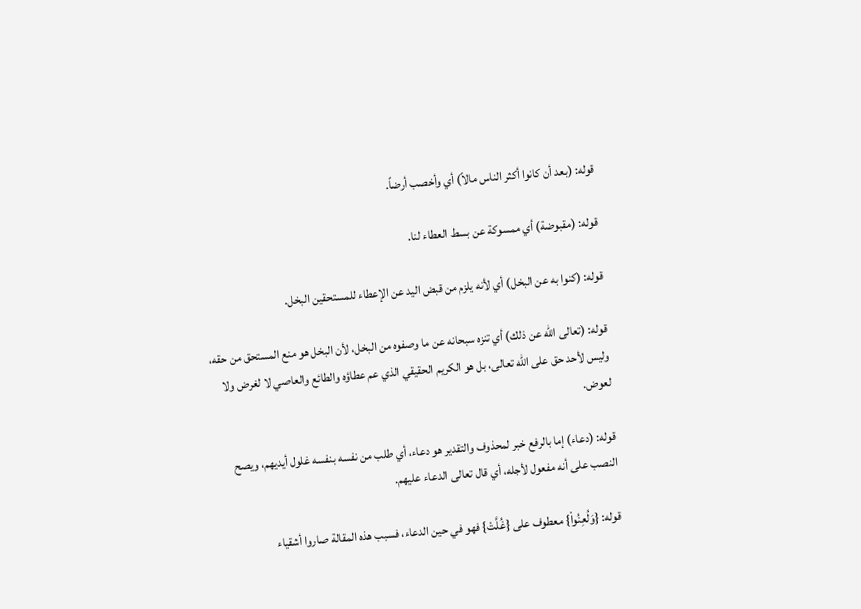قوله: (بعد أن كانوا أكثر الناس مالاً) أي وأخصب أرضاً.

قوله: (مقبوضة) أي ممسوكة عن بسط العطاء لنا.

قوله: (كنوا به عن البخل) أي لأنه يلزم من قبض اليد عن الإعطاء للمستحقين البخل.

قوله: (تعالى الله عن ذلك) أي تنزه سبحانه عن ما وصفوه من البخل، لأن البخل هو منع المستحق من حقه، وليس لأحد حق على الله تعالى، بل هو الكريم الحقيقي الذي عم عطاؤه والطائع والعاصي لا لغرض ولا لعوض.

قوله: (دعاء) إما بالرفع خبر لمحذوف والتقدير هو دعاء، أي طلب من نفسه بنفسه غلول أيديهم، ويصح النصب على أنه مفعول لأجله، أي قال تعالى الدعاء عليهم.

قوله: {وَلُعِنُواْ} معطوف على {غُلَّتْ} فهو في حين الدعاء، فسبب هذه المقالة صاروا أشقياء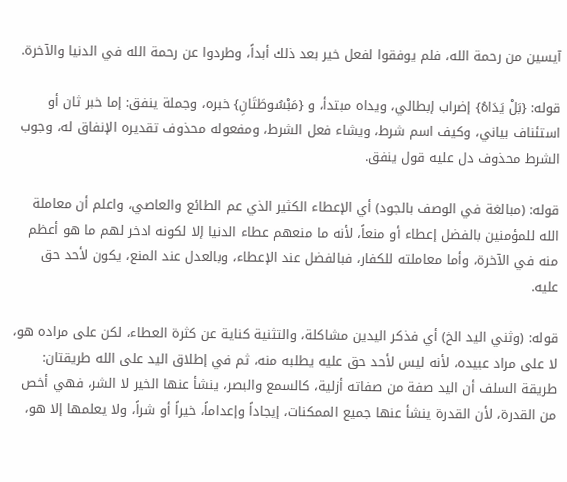آيسين من رحمة الله، فلم يوفقوا لفعل خير بعد ذلك أبداً، وطردوا عن رحمة الله في الدنيا والآخرة.

قوله: {بَلْ يَدَاهُ} إضراب إبطالي، ويداه مبتدأ، و {مَبْسُوطَتَانِ} خبره، وجملة ينفق: إما خبر ثان أو استئناف بياني، وكيف اسم شرط، ويشاء فعل الشرط، ومفعوله محذوف تقديره الإنفاق له، وجوب الشرط محذوف دل عليه قول ينفق.

قوله: (مبالغة في الوصف بالجود) أي الإعطاء الكثير الذي عم الطائع والعاصي، واعلم أن معاملة الله للمؤمنين بالفضل إعطاء أو منعاً، لأنه ما منعهم عطاء الدنيا إلا لكونه ادخر لهم ما هو أعظم منه في الآخرة، وأما معاملته للكفار، فبالفضل عند الإعطاء، وبالعدل عند المنع، يكون لأحد حق عليه.

قوله: (وثني اليد الخ) أي فذكر اليدين مشاكلة، والتثنية كناية عن كثرة العطاء، لكن على مراده هو، لا على مراد عبيده، لأنه ليس لأحد حق عليه يطلبه منه، ثم في إطلاق اليد على الله طريقتان: طريقة السلف أن اليد صفة من صفاته أزلية، كالسمع والبصر، ينشأ عنها الخير لا الشر، فهي أخص من القدرة، لأن القدرة ينشأ عنها جميع الممكنات، إيجاداً وإعداماً، خيراً أو شراً، ولا يعلمها إلا هو،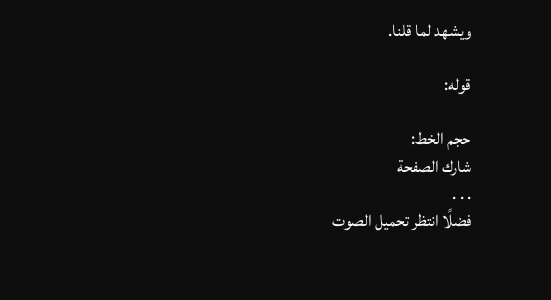ويشهد لما قلنا.

قوله:

حجم الخط:
شارك الصفحة
. . .
فضلًا انتظر تحميل الصوت